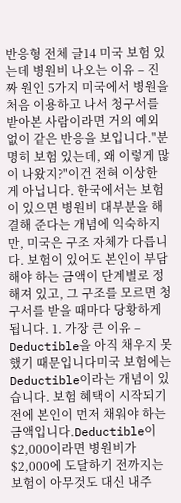반응형 전체 글14 미국 보험 있는데 병원비 나오는 이유 – 진짜 원인 5가지 미국에서 병원을 처음 이용하고 나서 청구서를 받아본 사람이라면 거의 예외 없이 같은 반응을 보입니다."분명히 보험 있는데, 왜 이렇게 많이 나왔지?"이건 전혀 이상한 게 아닙니다. 한국에서는 보험이 있으면 병원비 대부분을 해결해 준다는 개념에 익숙하지만, 미국은 구조 자체가 다릅니다. 보험이 있어도 본인이 부담해야 하는 금액이 단계별로 정해져 있고, 그 구조를 모르면 청구서를 받을 때마다 당황하게 됩니다. 1. 가장 큰 이유 – Deductible을 아직 채우지 못했기 때문입니다미국 보험에는 Deductible이라는 개념이 있습니다. 보험 혜택이 시작되기 전에 본인이 먼저 채워야 하는 금액입니다.Deductible이 $2,000이라면 병원비가 $2,000에 도달하기 전까지는 보험이 아무것도 대신 내주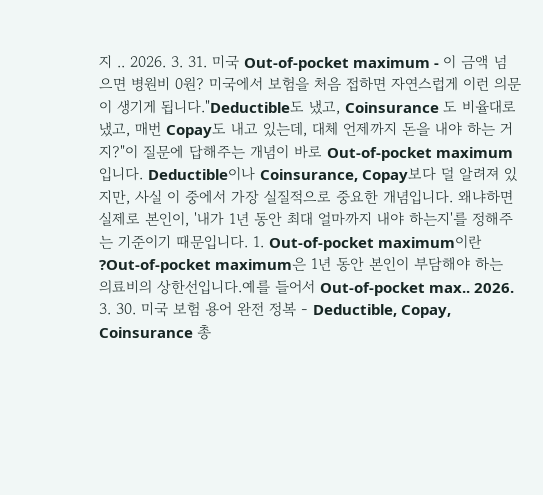지 .. 2026. 3. 31. 미국 Out-of-pocket maximum - 이 금액 넘으면 병원비 0원? 미국에서 보험을 처음 접하면 자연스럽게 이런 의문이 생기게 됩니다."Deductible도 냈고, Coinsurance 도 비율대로 냈고, 매번 Copay도 내고 있는데, 대체 언제까지 돈을 내야 하는 거지?"이 질문에 답해주는 개념이 바로 Out-of-pocket maximum입니다. Deductible이나 Coinsurance, Copay보다 덜 알려져 있지만, 사실 이 중에서 가장 실질적으로 중요한 개념입니다. 왜냐하면 실제로 본인이, '내가 1년 동안 최대 얼마까지 내야 하는지'를 정해주는 기준이기 때문입니다. 1. Out-of-pocket maximum이란 ?Out-of-pocket maximum은 1년 동안 본인이 부담해야 하는 의료비의 상한선입니다.예를 들어서 Out-of-pocket max.. 2026. 3. 30. 미국 보험 용어 완전 정복 - Deductible, Copay, Coinsurance 총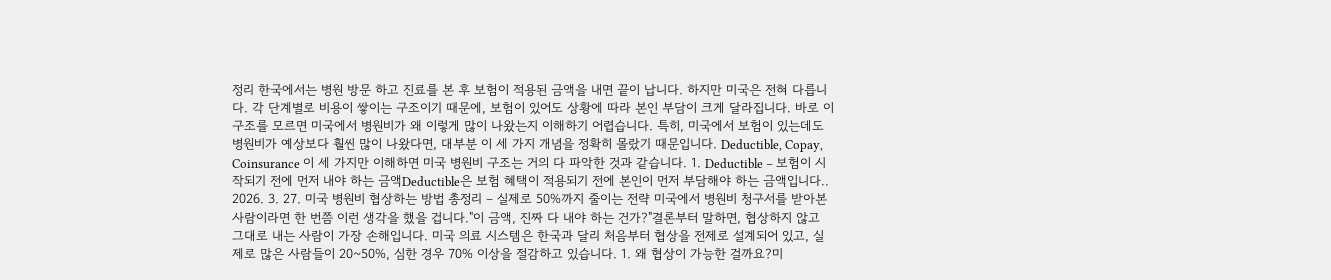정리 한국에서는 병원 방문 하고 진료를 본 후 보험이 적용된 금액을 내면 끝이 납니다. 하지만 미국은 전혀 다릅니다. 각 단계별로 비용이 쌓이는 구조이기 때문에, 보험이 있어도 상황에 따라 본인 부담이 크게 달라집니다. 바로 이 구조를 모르면 미국에서 병원비가 왜 이렇게 많이 나왔는지 이해하기 어렵습니다. 특히, 미국에서 보험이 있는데도 병원비가 예상보다 훨씬 많이 나왔다면, 대부분 이 세 가지 개념을 정확히 몰랐기 때문입니다. Deductible, Copay, Coinsurance 이 세 가지만 이해하면 미국 병원비 구조는 거의 다 파악한 것과 같습니다. 1. Deductible – 보험이 시작되기 전에 먼저 내야 하는 금액Deductible은 보험 혜택이 적용되기 전에 본인이 먼저 부담해야 하는 금액입니다.. 2026. 3. 27. 미국 병원비 협상하는 방법 총정리 – 실제로 50%까지 줄이는 전략 미국에서 병원비 청구서를 받아본 사람이라면 한 번쯤 이런 생각을 했을 겁니다."이 금액, 진짜 다 내야 하는 건가?"결론부터 말하면, 협상하지 않고 그대로 내는 사람이 가장 손해입니다. 미국 의료 시스템은 한국과 달리 처음부터 협상을 전제로 설계되어 있고, 실제로 많은 사람들이 20~50%, 심한 경우 70% 이상을 절감하고 있습니다. 1. 왜 협상이 가능한 걸까요?미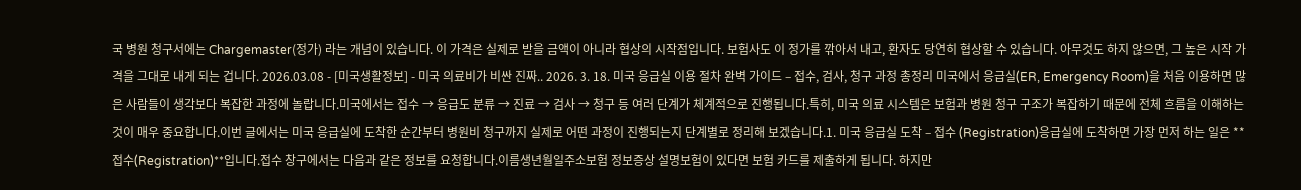국 병원 청구서에는 Chargemaster(정가) 라는 개념이 있습니다. 이 가격은 실제로 받을 금액이 아니라 협상의 시작점입니다. 보험사도 이 정가를 깎아서 내고, 환자도 당연히 협상할 수 있습니다. 아무것도 하지 않으면, 그 높은 시작 가격을 그대로 내게 되는 겁니다. 2026.03.08 - [미국생활정보] - 미국 의료비가 비싼 진짜.. 2026. 3. 18. 미국 응급실 이용 절차 완벽 가이드 – 접수, 검사, 청구 과정 총정리 미국에서 응급실(ER, Emergency Room)을 처음 이용하면 많은 사람들이 생각보다 복잡한 과정에 놀랍니다.미국에서는 접수 → 응급도 분류 → 진료 → 검사 → 청구 등 여러 단계가 체계적으로 진행됩니다.특히, 미국 의료 시스템은 보험과 병원 청구 구조가 복잡하기 때문에 전체 흐름을 이해하는 것이 매우 중요합니다.이번 글에서는 미국 응급실에 도착한 순간부터 병원비 청구까지 실제로 어떤 과정이 진행되는지 단계별로 정리해 보겠습니다.1. 미국 응급실 도착 – 접수 (Registration)응급실에 도착하면 가장 먼저 하는 일은 **접수(Registration)**입니다.접수 창구에서는 다음과 같은 정보를 요청합니다.이름생년월일주소보험 정보증상 설명보험이 있다면 보험 카드를 제출하게 됩니다. 하지만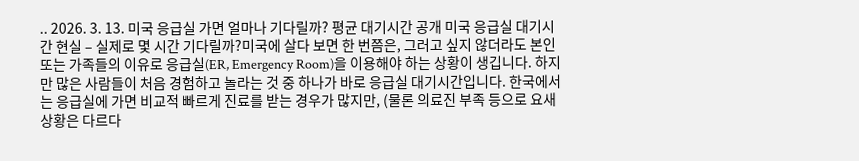.. 2026. 3. 13. 미국 응급실 가면 얼마나 기다릴까? 평균 대기시간 공개 미국 응급실 대기시간 현실 – 실제로 몇 시간 기다릴까?미국에 살다 보면 한 번쯤은, 그러고 싶지 않더라도 본인 또는 가족들의 이유로 응급실(ER, Emergency Room)을 이용해야 하는 상황이 생깁니다. 하지만 많은 사람들이 처음 경험하고 놀라는 것 중 하나가 바로 응급실 대기시간입니다. 한국에서는 응급실에 가면 비교적 빠르게 진료를 받는 경우가 많지만, (물론 의료진 부족 등으로 요새 상황은 다르다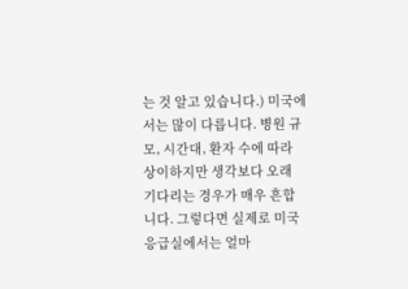는 것 알고 있습니다.) 미국에서는 많이 다릅니다. 병원 규모, 시간대, 환자 수에 따라 상이하지만 생각보다 오래 기다리는 경우가 매우 흔합니다. 그렇다면 실제로 미국 응급실에서는 얼마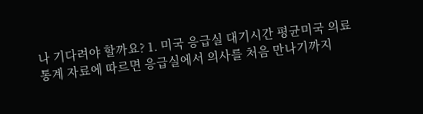나 기다려야 할까요? 1. 미국 응급실 대기시간 평균미국 의료 통계 자료에 따르면 응급실에서 의사를 처음 만나기까지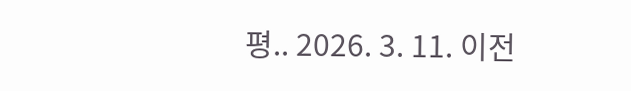평.. 2026. 3. 11. 이전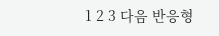1 2 3 다음 반응형